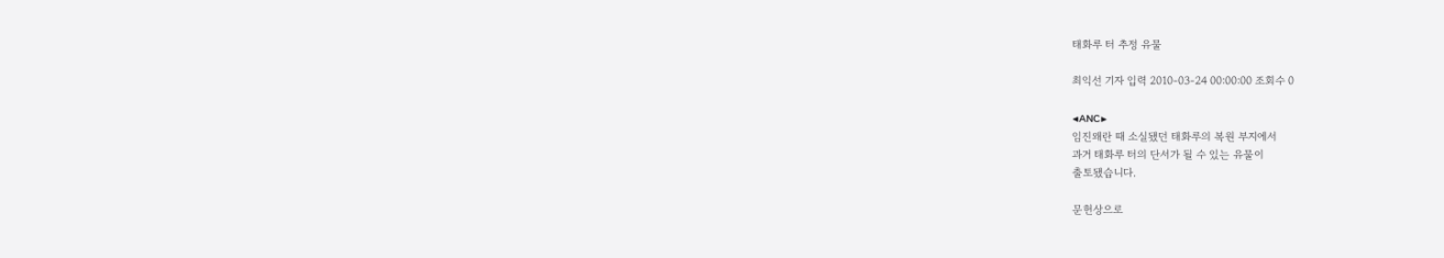태화루 터 추정 유물

최익선 기자 입력 2010-03-24 00:00:00 조회수 0

◀ANC▶
임진왜란 때 소실됐던 태화루의 복원 부지에서
과거 태화루 터의 단서가 될 수 있는 유물이
출토됐습니다.

문헌상으로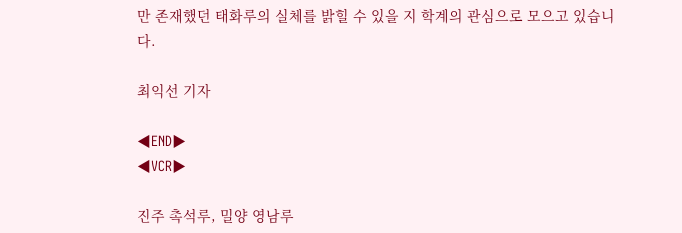만 존재했던 태화루의 실체를 밝힐 수 있을 지 학계의 관심으로 모으고 있습니다.

최익선 기자

◀END▶
◀VCR▶

진주 촉석루, 밀양 영남루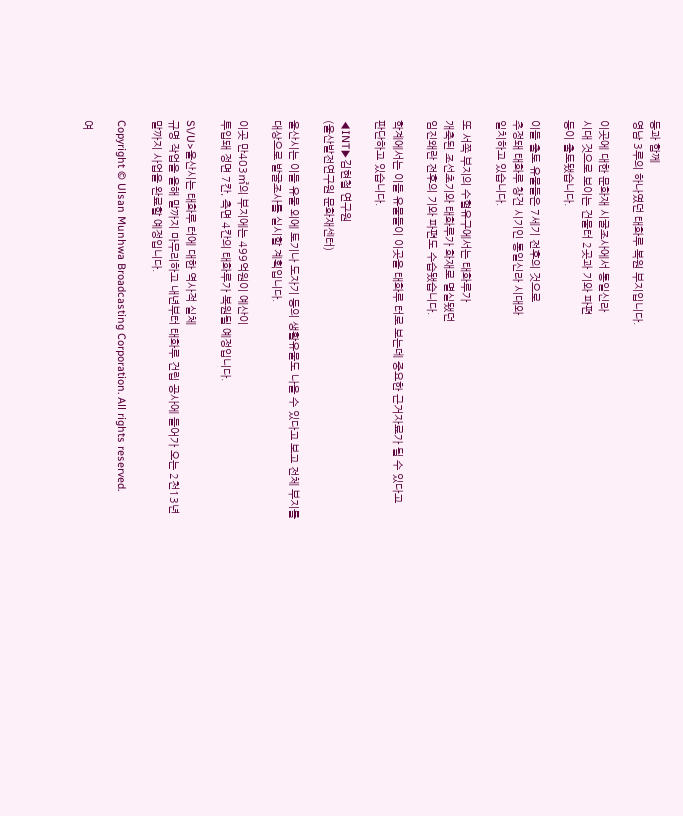등과 함께
영남 3루의 하나였던 태화루 복원 부지입니다.

이곳에 대한 문화재 시굴조사에서 통일신라
시대 것으로 보이는 건물터 2곳과 기와 파편
등이 출토됐습니다.

이들 출토 유물들은 7세기 전후의 것으로
추정돼 태화루 창건 시기인 통일신라 시대와
일치하고 있습니다.

또 서쪽 부지의 수혈유구에서는 태화루가
개축된 조선초기와 태화루가 화재로 멸실됐던
임진왜란 전후의 기와 파편도 수습됐습니다.

학계에서는 이들 유물들이 이곳을 태화루 터로 보는데 중요한 근거자료가 될 수 있다고
판단하고 있습니다.

◀INT▶김현철 연구원
(울산발전연구원 문화재센터)

울산시는 이들 유물 외에 토기나 도자기 등의 생활유물도 나올 수 있다고 보고 전체 부지를
대상으로 발굴조사를 실시할 계획입니다.

이곳 만403㎡의 부지에는 499억원이 예산이
투입돼 정면 7칸, 측면 4칸의 태화루가 복원될 예정입니다.

S\/U>울산시는 태화루 터에 대한 역사적 실체
규명 작업을 올해 말까지 마무리하고 내년부터 태화루 건립 공사에 들어가 오는 2천13년
말까지 사업을 완료할 예정입니다.

Copyright © Ulsan Munhwa Broadcasting Corporation. All rights reserved.

여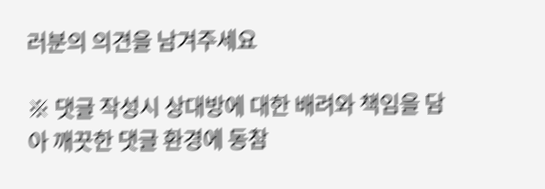러분의 의견을 남겨주세요

※ 댓글 작성시 상대방에 대한 배려와 책임을 담아 깨끗한 댓글 환경에 동참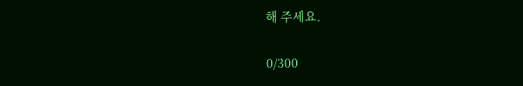해 주세요.

0/300